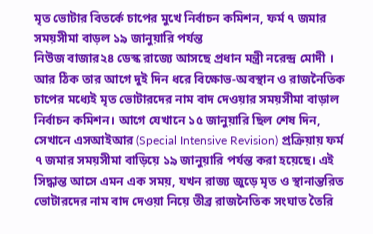মৃত ভোটার বিতর্কে চাপের মুখে নির্বাচন কমিশন, ফর্ম ৭ জমার সময়সীমা বাড়ল ১৯ জানুয়ারি পর্যন্ত
নিউজ বাজার২৪ ডেস্ক রাজ্যে আসছে প্রধান মন্ত্রী নরেন্দ্র মোদী । আর ঠিক তার আগে দুই দিন ধরে বিক্ষোভ-অবস্থান ও রাজনৈতিক চাপের মধ্যেই মৃত ভোটারদের নাম বাদ দেওয়ার সময়সীমা বাড়াল নির্বাচন কমিশন। আগে যেখানে ১৫ জানুয়ারি ছিল শেষ দিন, সেখানে এসআইআর (Special Intensive Revision) প্রক্রিয়ায় ফর্ম ৭ জমার সময়সীমা বাড়িয়ে ১৯ জানুয়ারি পর্যন্ত করা হয়েছে। এই সিদ্ধান্ত আসে এমন এক সময়, যখন রাজ্য জুড়ে মৃত ও স্থানান্তরিত ভোটারদের নাম বাদ দেওয়া নিয়ে তীব্র রাজনৈতিক সংঘাত তৈরি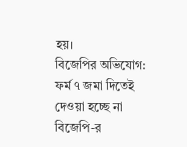হয়।
বিজেপির অভিযোগ: ফর্ম ৭ জমা দিতেই দেওয়া হচ্ছে না
বিজেপি-র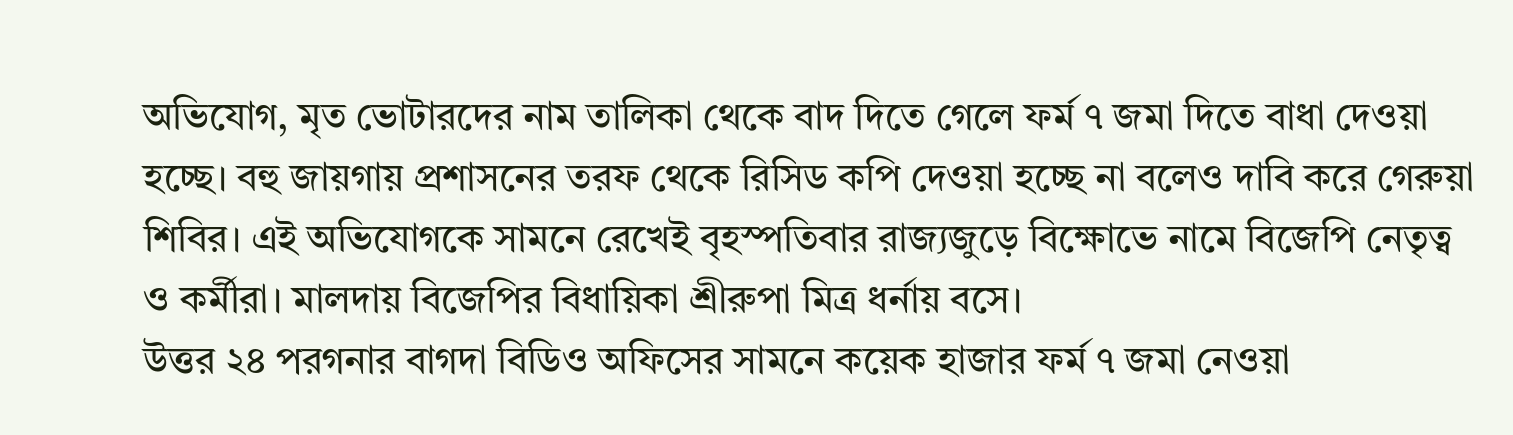অভিযোগ, মৃত ভোটারদের নাম তালিকা থেকে বাদ দিতে গেলে ফর্ম ৭ জমা দিতে বাধা দেওয়া হচ্ছে। বহু জায়গায় প্রশাসনের তরফ থেকে রিসিড কপি দেওয়া হচ্ছে না বলেও দাবি করে গেরুয়া শিবির। এই অভিযোগকে সামনে রেখেই বৃহস্পতিবার রাজ্যজুড়ে বিক্ষোভে নামে বিজেপি নেতৃত্ব ও কর্মীরা। মালদায় বিজেপির বিধায়িকা শ্রীরুপা মিত্র ধর্নায় বসে।
উত্তর ২৪ পরগনার বাগদা বিডিও অফিসের সামনে কয়েক হাজার ফর্ম ৭ জমা নেওয়া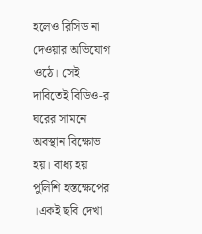হলেও রিসিড না দেওয়ার অভিযোগ ওঠে। সেই দাবিতেই বিডিও-র ঘরের সামনে অবস্থান বিক্ষোভ হয়। বাধ্য হয় পুলিশি হস্তক্ষেপের ।একই ছবি দেখা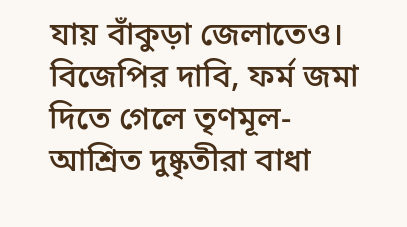যায় বাঁকুড়া জেলাতেও। বিজেপির দাবি, ফর্ম জমা দিতে গেলে তৃণমূল-আশ্রিত দুষ্কৃতীরা বাধা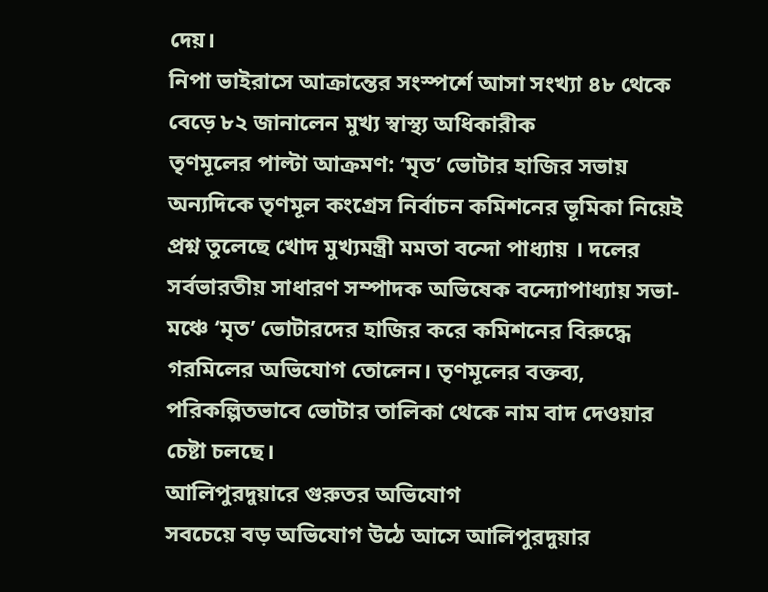দেয়।
নিপা ভাইরাসে আক্রান্তের সংস্পর্শে আসা সংখ্যা ৪৮ থেকে বেড়ে ৮২ জানালেন মুখ্য স্বাস্থ্য অধিকারীক
তৃণমূলের পাল্টা আক্রমণ: ‘মৃত’ ভোটার হাজির সভায়
অন্যদিকে তৃণমূল কংগ্রেস নির্বাচন কমিশনের ভূমিকা নিয়েই প্রশ্ন তুলেছে খোদ মুখ্যমন্ত্রী মমতা বন্দো পাধ্যায় । দলের সর্বভারতীয় সাধারণ সম্পাদক অভিষেক বন্দ্যোপাধ্যায় সভা-মঞ্চে ‘মৃত’ ভোটারদের হাজির করে কমিশনের বিরুদ্ধে গরমিলের অভিযোগ তোলেন। তৃণমূলের বক্তব্য, পরিকল্পিতভাবে ভোটার তালিকা থেকে নাম বাদ দেওয়ার চেষ্টা চলছে।
আলিপুরদুয়ারে গুরুতর অভিযোগ
সবচেয়ে বড় অভিযোগ উঠে আসে আলিপুরদুয়ার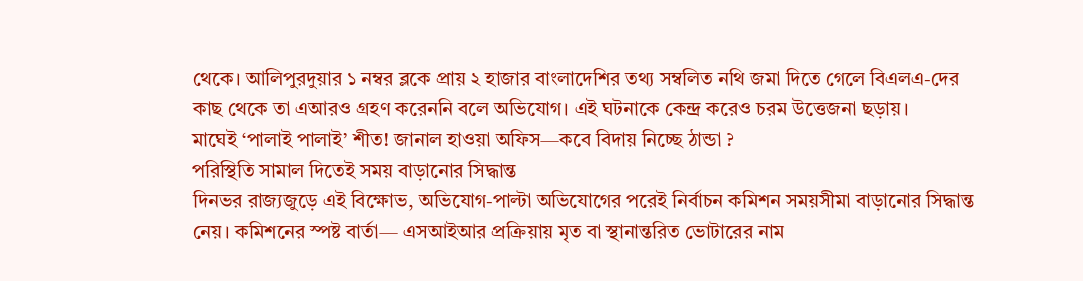থেকে। আলিপুরদুয়ার ১ নম্বর ব্লকে প্রায় ২ হাজার বাংলাদেশির তথ্য সম্বলিত নথি জমা দিতে গেলে বিএলএ-দের কাছ থেকে তা এআরও গ্রহণ করেননি বলে অভিযোগ। এই ঘটনাকে কেন্দ্র করেও চরম উত্তেজনা ছড়ায়।
মাঘেই ‘পালাই পালাই’ শীত! জানাল হাওয়া অফিস—কবে বিদায় নিচ্ছে ঠান্ডা ?
পরিস্থিতি সামাল দিতেই সময় বাড়ানোর সিদ্ধান্ত
দিনভর রাজ্যজুড়ে এই বিক্ষোভ, অভিযোগ-পাল্টা অভিযোগের পরেই নির্বাচন কমিশন সময়সীমা বাড়ানোর সিদ্ধান্ত নেয়। কমিশনের স্পষ্ট বার্তা— এসআইআর প্রক্রিয়ায় মৃত বা স্থানান্তরিত ভোটারের নাম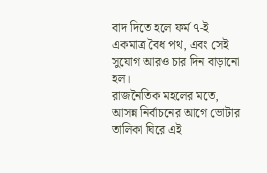বাদ দিতে হলে ফর্ম ৭-ই একমাত্র বৈধ পথ, এবং সেই সুযোগ আরও চার দিন বাড়ানো হল।
রাজনৈতিক মহলের মতে, আসন্ন নির্বাচনের আগে ভোটার তালিকা ঘিরে এই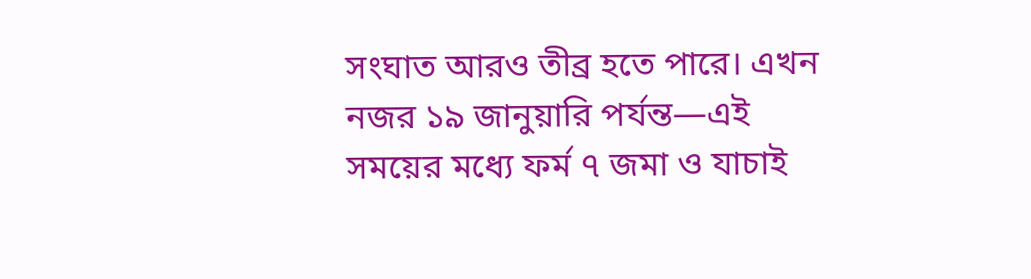সংঘাত আরও তীব্র হতে পারে। এখন নজর ১৯ জানুয়ারি পর্যন্ত—এই সময়ের মধ্যে ফর্ম ৭ জমা ও যাচাই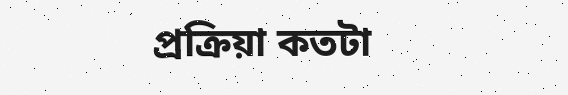প্রক্রিয়া কতটা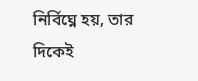নির্বিঘ্নে হয়, তার দিকেই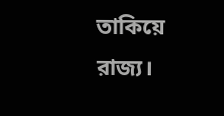তাকিয়ে রাজ্য।